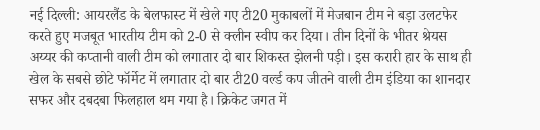नई दिल्ली: आयरलैंड के बेलफास्ट में खेले गए टी20 मुकाबलों में मेजबान टीम ने बड़ा उलटफेर करते हुए मजबूत भारतीय टीम को 2-0 से क्लीन स्वीप कर दिया। तीन दिनों के भीतर श्रेयस अय्यर की कप्तानी वाली टीम को लगातार दो बार शिकस्त झेलनी पड़ी। इस करारी हार के साथ ही खेल के सबसे छोटे फॉर्मेट में लगातार दो बार टी20 वर्ल्ड कप जीतने वाली टीम इंडिया का शानदार सफर और दबदबा फिलहाल थम गया है। क्रिकेट जगत में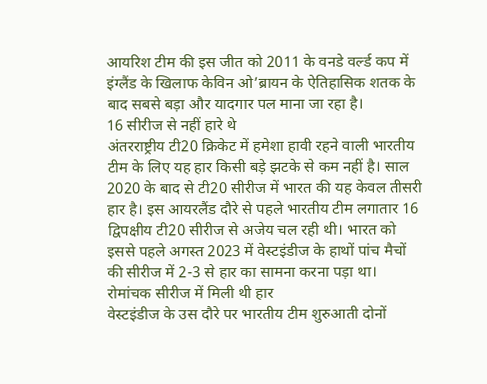आयरिश टीम की इस जीत को 2011 के वनडे वर्ल्ड कप में इंग्लैंड के खिलाफ केविन ओ’ब्रायन के ऐतिहासिक शतक के बाद सबसे बड़ा और यादगार पल माना जा रहा है।
16 सीरीज से नहीं हारे थे
अंतरराष्ट्रीय टी20 क्रिकेट में हमेशा हावी रहने वाली भारतीय टीम के लिए यह हार किसी बड़े झटके से कम नहीं है। साल 2020 के बाद से टी20 सीरीज में भारत की यह केवल तीसरी हार है। इस आयरलैंड दौरे से पहले भारतीय टीम लगातार 16 द्विपक्षीय टी20 सीरीज से अजेय चल रही थी। भारत को इससे पहले अगस्त 2023 में वेस्टइंडीज के हाथों पांच मैचों की सीरीज में 2-3 से हार का सामना करना पड़ा था।
रोमांचक सीरीज में मिली थी हार
वेस्टइंडीज के उस दौरे पर भारतीय टीम शुरुआती दोनों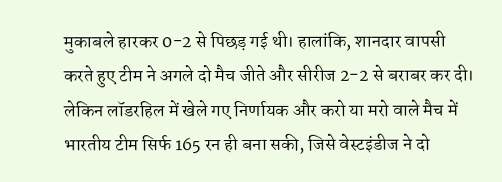मुकाबले हारकर 0-2 से पिछड़ गई थी। हालांकि, शानदार वापसी करते हुए टीम ने अगले दो मैच जीते और सीरीज 2-2 से बराबर कर दी। लेकिन लॉडरहिल में खेले गए निर्णायक और करो या मरो वाले मैच में भारतीय टीम सिर्फ 165 रन ही बना सकी, जिसे वेस्टइंडीज ने दो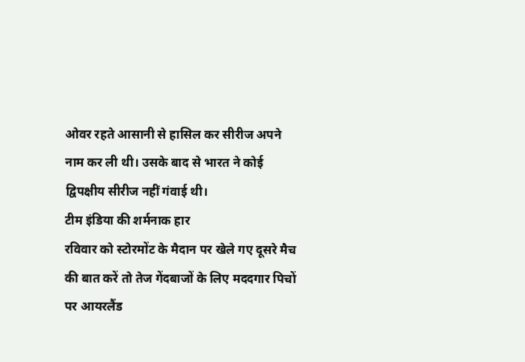ओवर रहते आसानी से हासिल कर सीरीज अपने नाम कर ली थी। उसके बाद से भारत ने कोई द्विपक्षीय सीरीज नहीं गंवाई थी।
टीम इंडिया की शर्मनाक हार
रविवार को स्टोरमोंट के मैदान पर खेले गए दूसरे मैच की बात करें तो तेज गेंदबाजों के लिए मददगार पिचों पर आयरलैंड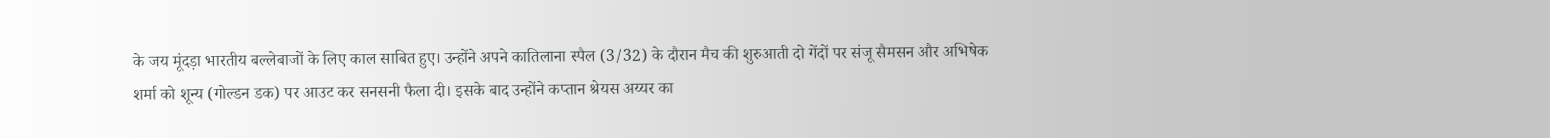के जय मूंदड़ा भारतीय बल्लेबाजों के लिए काल साबित हुए। उन्होंने अपने कातिलाना स्पैल (3/32) के दौरान मैच की शुरुआती दो गेंदों पर संजू सैमसन और अभिषेक शर्मा को शून्य (गोल्डन डक) पर आउट कर सनसनी फैला दी। इसके बाद उन्होंने कप्तान श्रेयस अय्यर का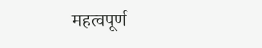महत्वपूर्ण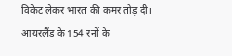विकेट लेकर भारत की कमर तोड़ दी। आयरलैंड के 154 रनों के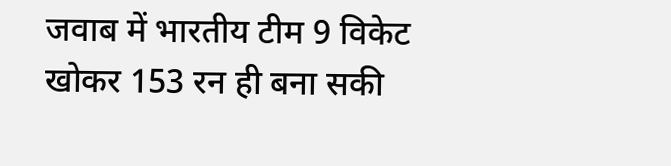जवाब में भारतीय टीम 9 विकेट खोकर 153 रन ही बना सकी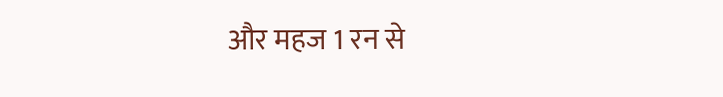और महज 1 रन से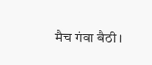मैच गंवा बैठी।